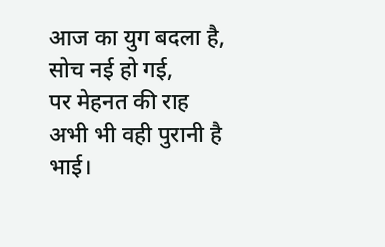आज का युग बदला है, सोच नई हो गई,
पर मेहनत की राह अभी भी वही पुरानी है भाई।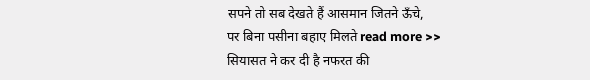सपने तो सब देखते हैं आसमान जितने ऊँचे,
पर बिना पसीना बहाए मिलते read more >>
सियासत ने कर दी है नफरत की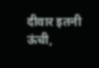दीवार इतनी ऊंची,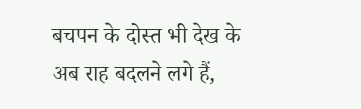बचपन के दोस्त भी देख के अब राह बदलने लगे हैं,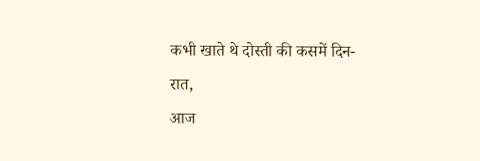कभी खाते थे दोस्ती की कसमें दिन-रात,
आज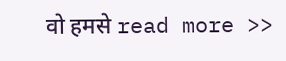वो हमसे read more >>